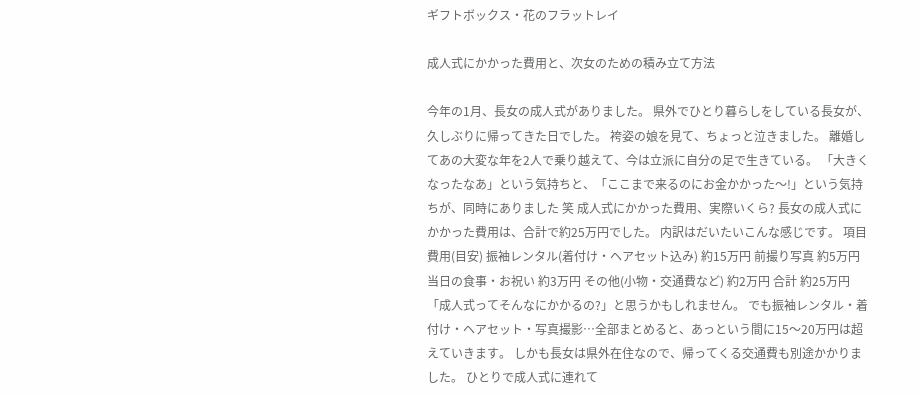ギフトボックス・花のフラットレイ

成人式にかかった費用と、次女のための積み立て方法

今年の1月、長女の成人式がありました。 県外でひとり暮らしをしている長女が、久しぶりに帰ってきた日でした。 袴姿の娘を見て、ちょっと泣きました。 離婚してあの大変な年を2人で乗り越えて、今は立派に自分の足で生きている。 「大きくなったなあ」という気持ちと、「ここまで来るのにお金かかった〜!」という気持ちが、同時にありました 笑 成人式にかかった費用、実際いくら? 長女の成人式にかかった費用は、合計で約25万円でした。 内訳はだいたいこんな感じです。 項目 費用(目安) 振袖レンタル(着付け・ヘアセット込み) 約15万円 前撮り写真 約5万円 当日の食事・お祝い 約3万円 その他(小物・交通費など) 約2万円 合計 約25万円 「成人式ってそんなにかかるの?」と思うかもしれません。 でも振袖レンタル・着付け・ヘアセット・写真撮影…全部まとめると、あっという間に15〜20万円は超えていきます。 しかも長女は県外在住なので、帰ってくる交通費も別途かかりました。 ひとりで成人式に連れて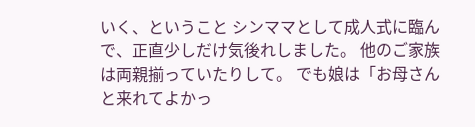いく、ということ シンママとして成人式に臨んで、正直少しだけ気後れしました。 他のご家族は両親揃っていたりして。 でも娘は「お母さんと来れてよかっ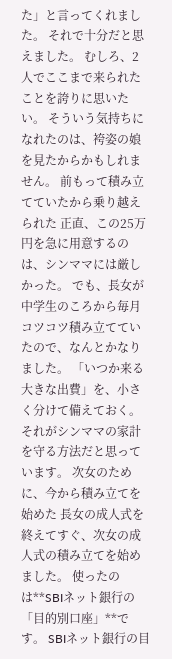た」と言ってくれました。 それで十分だと思えました。 むしろ、2人でここまで来られたことを誇りに思いたい。 そういう気持ちになれたのは、袴姿の娘を見たからかもしれません。 前もって積み立てていたから乗り越えられた 正直、この25万円を急に用意するのは、シンママには厳しかった。 でも、長女が中学生のころから毎月コツコツ積み立てていたので、なんとかなりました。 「いつか来る大きな出費」を、小さく分けて備えておく。 それがシンママの家計を守る方法だと思っています。 次女のために、今から積み立てを始めた 長女の成人式を終えてすぐ、次女の成人式の積み立てを始めました。 使ったのは**SBIネット銀行の「目的別口座」**です。 SBIネット銀行の目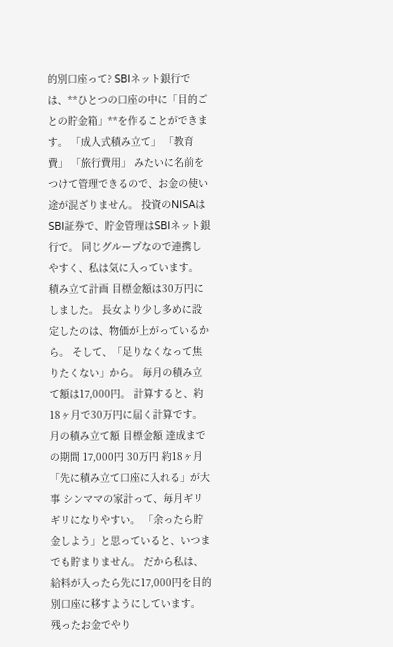的別口座って? SBIネット銀行では、**ひとつの口座の中に「目的ごとの貯金箱」**を作ることができます。 「成人式積み立て」 「教育費」 「旅行費用」 みたいに名前をつけて管理できるので、お金の使い途が混ざりません。 投資のNISAはSBI証券で、貯金管理はSBIネット銀行で。 同じグループなので連携しやすく、私は気に入っています。 積み立て計画 目標金額は30万円にしました。 長女より少し多めに設定したのは、物価が上がっているから。 そして、「足りなくなって焦りたくない」から。 毎月の積み立て額は17,000円。 計算すると、約18ヶ月で30万円に届く計算です。 月の積み立て額 目標金額 達成までの期間 17,000円 30万円 約18ヶ月 「先に積み立て口座に入れる」が大事 シンママの家計って、毎月ギリギリになりやすい。 「余ったら貯金しよう」と思っていると、いつまでも貯まりません。 だから私は、給料が入ったら先に17,000円を目的別口座に移すようにしています。 残ったお金でやり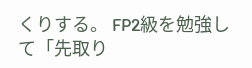くりする。 FP2級を勉強して「先取り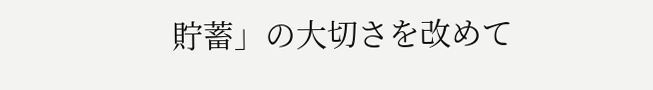貯蓄」の大切さを改めて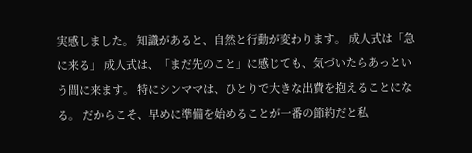実感しました。 知識があると、自然と行動が変わります。 成人式は「急に来る」 成人式は、「まだ先のこと」に感じても、気づいたらあっという間に来ます。 特にシンママは、ひとりで大きな出費を抱えることになる。 だからこそ、早めに準備を始めることが一番の節約だと私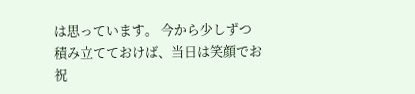は思っています。 今から少しずつ積み立てておけば、当日は笑顔でお祝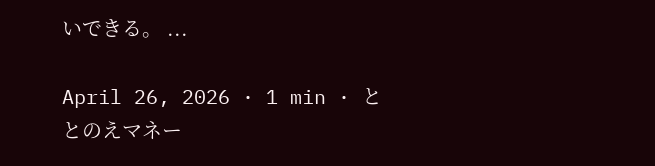いできる。 ...

April 26, 2026 · 1 min · ととのえマネー